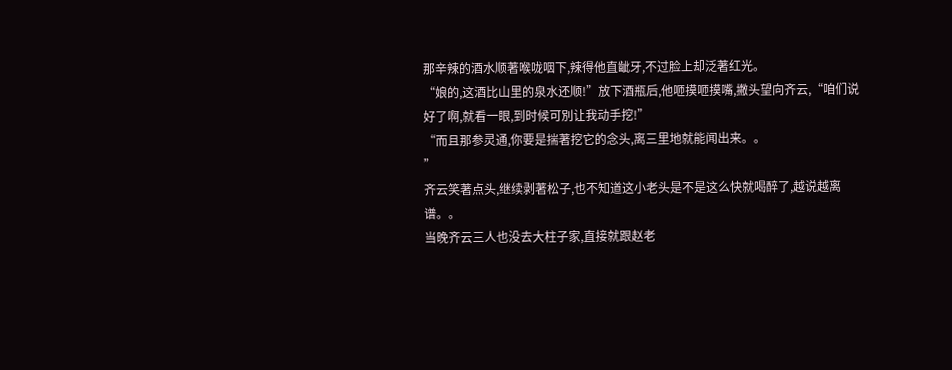那辛辣的酒水顺著喉咙咽下,辣得他直齜牙,不过脸上却泛著红光。
“娘的,这酒比山里的泉水还顺!”放下酒瓶后,他咂摸咂摸嘴,撇头望向齐云,“咱们说好了啊,就看一眼,到时候可別让我动手挖!”
“而且那参灵通,你要是揣著挖它的念头,离三里地就能闻出来。。
”
齐云笑著点头,继续剥著松子,也不知道这小老头是不是这么快就喝醉了,越说越离谱。。
当晚齐云三人也没去大柱子家,直接就跟赵老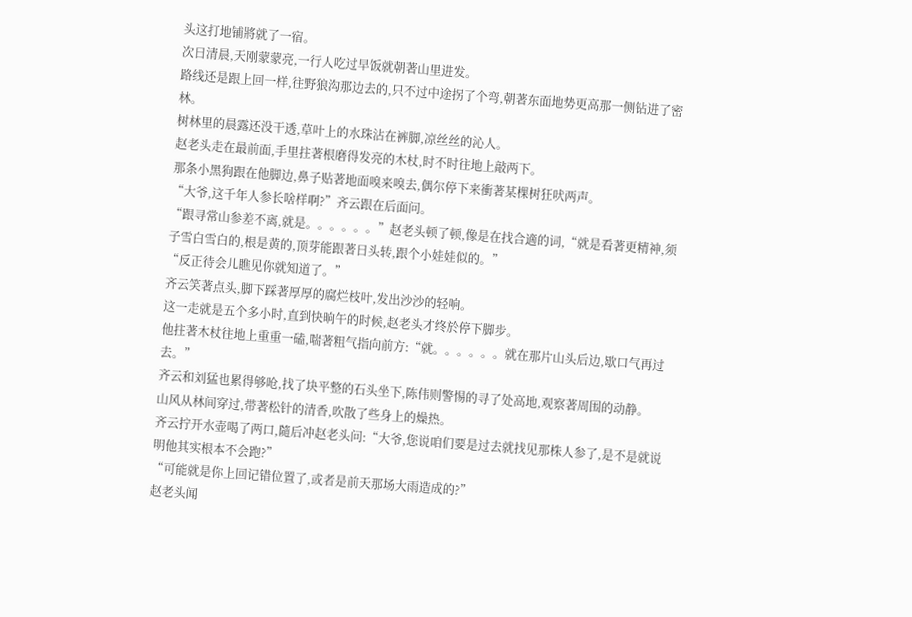头这打地铺將就了一宿。
次日清晨,天刚蒙蒙亮,一行人吃过早饭就朝著山里进发。
路线还是跟上回一样,往野狼沟那边去的,只不过中途拐了个弯,朝著东面地势更高那一侧钻进了密林。
树林里的晨露还没干透,草叶上的水珠沾在裤脚,凉丝丝的沁人。
赵老头走在最前面,手里拄著根磨得发亮的木杖,时不时往地上敲两下。
那条小黑狗跟在他脚边,鼻子贴著地面嗅来嗅去,偶尔停下来衝著某棵树狂吠两声。
“大爷,这千年人参长啥样啊?”齐云跟在后面问。
“跟寻常山参差不离,就是。。。。。。”赵老头顿了顿,像是在找合適的词,“就是看著更精神,须子雪白雪白的,根是黄的,顶芽能跟著日头转,跟个小娃娃似的。”
“反正待会儿瞧见你就知道了。”
齐云笑著点头,脚下踩著厚厚的腐烂枝叶,发出沙沙的轻响。
这一走就是五个多小时,直到快晌午的时候,赵老头才终於停下脚步。
他拄著木杖往地上重重一磕,喘著粗气指向前方:“就。。。。。。就在那片山头后边,歇口气再过去。”
齐云和刘猛也累得够呛,找了块平整的石头坐下,陈伟则警惕的寻了处高地,观察著周围的动静。
山风从林间穿过,带著松针的清香,吹散了些身上的燥热。
齐云拧开水壶喝了两口,隨后冲赵老头问:“大爷,您说咱们要是过去就找见那株人参了,是不是就说明他其实根本不会跑?”
“可能就是你上回记错位置了,或者是前天那场大雨造成的?”
赵老头闻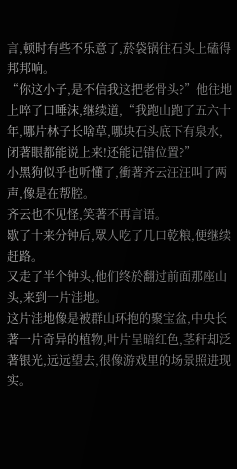言,顿时有些不乐意了,菸袋锅往石头上磕得邦邦响。
“你这小子,是不信我这把老骨头?”他往地上啐了口唾沫,继续道,“我跑山跑了五六十年,哪片林子长啥草,哪块石头底下有泉水,闭著眼都能说上来!还能记错位置?”
小黑狗似乎也听懂了,衝著齐云汪汪叫了两声,像是在帮腔。
齐云也不见怪,笑著不再言语。
歇了十来分钟后,眾人吃了几口乾粮,便继续赶路。
又走了半个钟头,他们终於翻过前面那座山头,来到一片洼地。
这片洼地像是被群山环抱的聚宝盆,中央长著一片奇异的植物,叶片呈暗红色,茎秆却泛著银光,远远望去,很像游戏里的场景照进现实。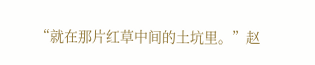“就在那片红草中间的土坑里。”赵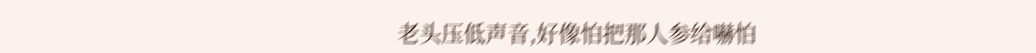老头压低声音,好像怕把那人参给嚇怕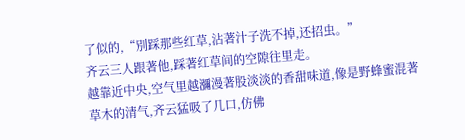了似的,“別踩那些红草,沾著汁子洗不掉,还招虫。”
齐云三人跟著他,踩著红草间的空隙往里走。
越靠近中央,空气里越瀰漫著股淡淡的香甜味道,像是野蜂蜜混著草木的清气,齐云猛吸了几口,仿佛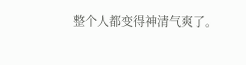整个人都变得神清气爽了。